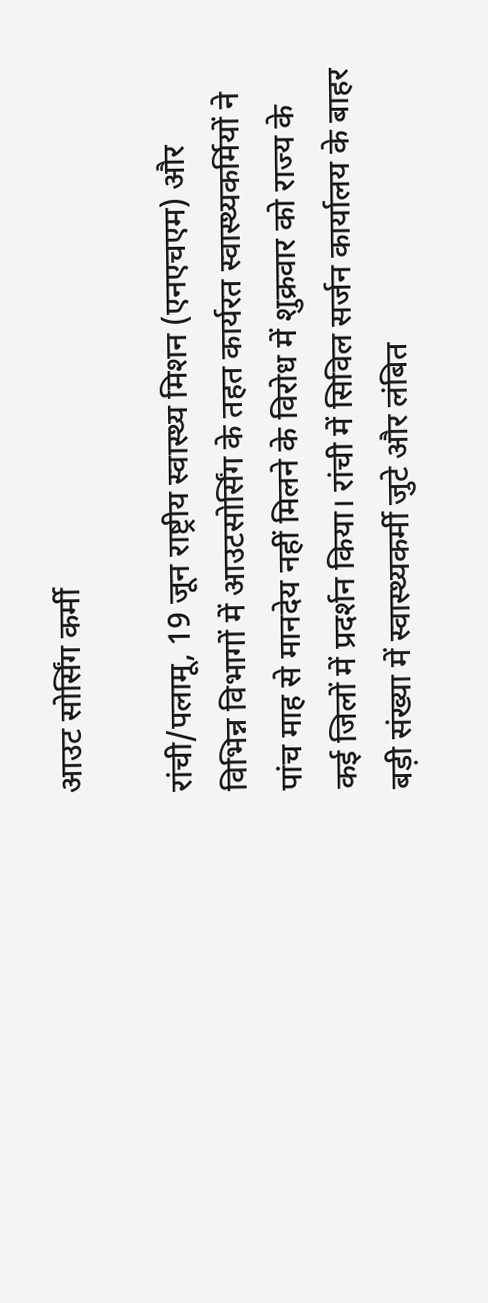आउट सोर्सिंग कर्मी

रांची/पलामू, 19 जून राष्ट्रीय स्वास्थ्य मिशन (एनएचएम) और विभिन्न विभागों में आउटसोर्सिंग के तहत कार्यरत स्वास्थ्यकर्मियों ने पांच माह से मानदेय नहीं मिलने के विरोध में शुक्रवार को राज्य के कई जिलों में प्रदर्शन किया। रांची में सिविल सर्जन कार्यालय के बाहर बड़ी संख्या में स्वास्थ्यकर्मी जुटे और लंबित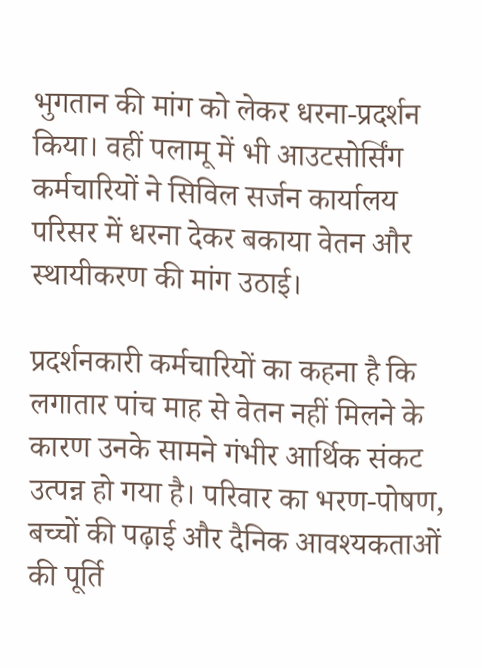भुगतान की मांग को लेकर धरना-प्रदर्शन किया। वहीं पलामू में भी आउटसोर्सिंग कर्मचारियों ने सिविल सर्जन कार्यालय परिसर में धरना देकर बकाया वेतन और स्थायीकरण की मांग उठाई।

प्रदर्शनकारी कर्मचारियों का कहना है कि लगातार पांच माह से वेतन नहीं मिलने के कारण उनके सामने गंभीर आर्थिक संकट उत्पन्न हो गया है। परिवार का भरण-पोषण, बच्चों की पढ़ाई और दैनिक आवश्यकताओं की पूर्ति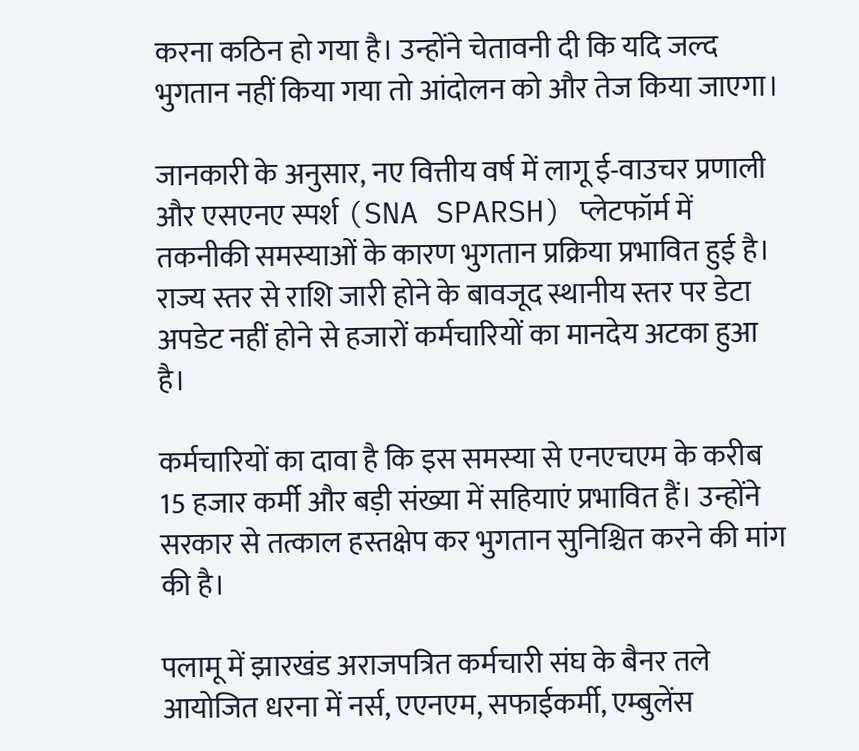करना कठिन हो गया है। उन्होंने चेतावनी दी कि यदि जल्द भुगतान नहीं किया गया तो आंदोलन को और तेज किया जाएगा।

जानकारी के अनुसार, नए वित्तीय वर्ष में लागू ई-वाउचर प्रणाली और एसएनए स्पर्श (SNA SPARSH) प्लेटफॉर्म में तकनीकी समस्याओं के कारण भुगतान प्रक्रिया प्रभावित हुई है। राज्य स्तर से राशि जारी होने के बावजूद स्थानीय स्तर पर डेटा अपडेट नहीं होने से हजारों कर्मचारियों का मानदेय अटका हुआ है।

कर्मचारियों का दावा है कि इस समस्या से एनएचएम के करीब 15 हजार कर्मी और बड़ी संख्या में सहियाएं प्रभावित हैं। उन्होंने सरकार से तत्काल हस्तक्षेप कर भुगतान सुनिश्चित करने की मांग की है।

पलामू में झारखंड अराजपत्रित कर्मचारी संघ के बैनर तले आयोजित धरना में नर्स, एएनएम, सफाईकर्मी, एम्बुलेंस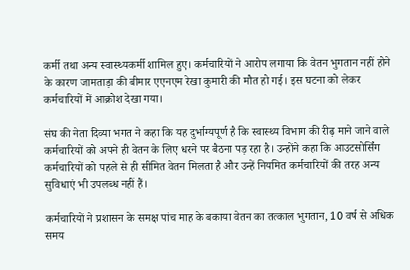कर्मी तथा अन्य स्वास्थ्यकर्मी शामिल हुए। कर्मचारियों ने आरोप लगाया कि वेतन भुगतान नहीं होने के कारण जामताड़ा की बीमार एएनएम रेखा कुमारी की मौत हो गई। इस घटना को लेकर कर्मचारियों में आक्रोश देखा गया।

संघ की नेता दिव्या भगत ने कहा कि यह दुर्भाग्यपूर्ण है कि स्वास्थ्य विभाग की रीढ़ माने जाने वाले कर्मचारियों को अपने ही वेतन के लिए धरने पर बैठना पड़ रहा है। उन्होंने कहा कि आउटसोर्सिंग कर्मचारियों को पहले से ही सीमित वेतन मिलता है और उन्हें नियमित कर्मचारियों की तरह अन्य सुविधाएं भी उपलब्ध नहीं हैं।

कर्मचारियों ने प्रशासन के समक्ष पांच माह के बकाया वेतन का तत्काल भुगतान, 10 वर्ष से अधिक समय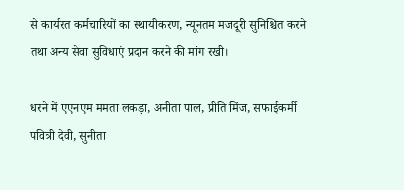से कार्यरत कर्मचारियों का स्थायीकरण, न्यूनतम मजदूरी सुनिश्चित करने तथा अन्य सेवा सुविधाएं प्रदान करने की मांग रखी।

धरने में एएनएम ममता लकड़ा, अनीता पाल, प्रीति मिंज, सफाईकर्मी पवित्री देवी, सुनीता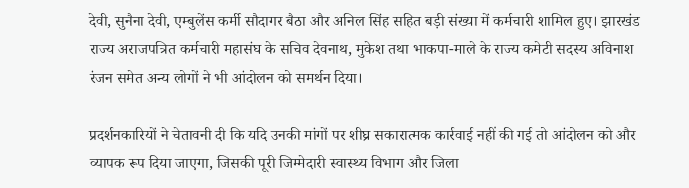देवी, सुनैना देवी, एम्बुलेंस कर्मी सौदागर बैठा और अनिल सिंह सहित बड़ी संख्या में कर्मचारी शामिल हुए। झारखंड राज्य अराजपत्रित कर्मचारी महासंघ के सचिव देवनाथ, मुकेश तथा भाकपा-माले के राज्य कमेटी सदस्य अविनाश रंजन समेत अन्य लोगों ने भी आंदोलन को समर्थन दिया।

प्रदर्शनकारियों ने चेतावनी दी कि यदि उनकी मांगों पर शीघ्र सकारात्मक कार्रवाई नहीं की गई तो आंदोलन को और व्यापक रूप दिया जाएगा, जिसकी पूरी जिम्मेदारी स्वास्थ्य विभाग और जिला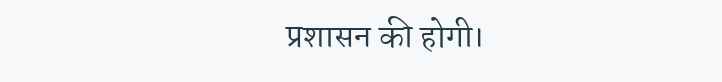प्रशासन की होगी।